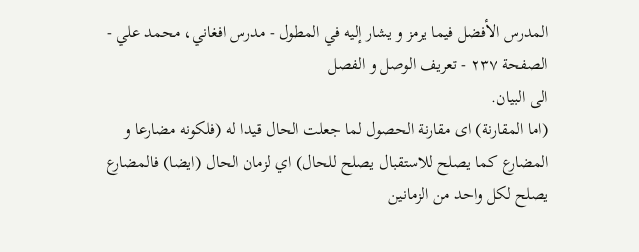المدرس الأفضل فيما يرمز و يشار إليه في المطول - مدرس افغاني، محمد علي - الصفحة ٢٣٧ - تعريف الوصل و الفصل
الى البيان.
(اما المقارنة) اى مقارنة الحصول لما جعلت الحال قيدا له (فلكونه مضارعا و المضارع كما يصلح للاستقبال يصلح للحال) اي لزمان الحال (ايضا) فالمضارع يصلح لكل واحد من الزمانين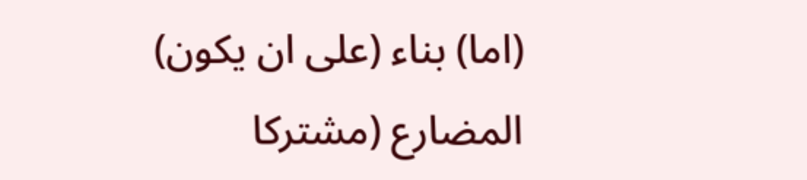(اما) بناء (على ان يكون) المضارع (مشتركا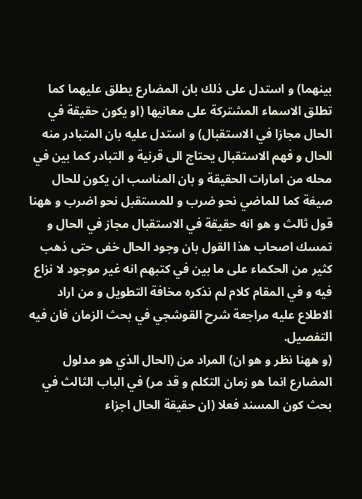بينهما) و استدل على ذلك بان المضارع يطلق عليهما كما تطلق الاسماء المشتركة على معانيها (او يكون حقيقة في الحال مجازا في الاستقبال) و استدل عليه بان المتبادر منه الحال و فهم الاستقبال يحتاج الى قرنية و التبادر كما بين في محله من امارات الحقيقة و بان المناسب ان يكون للحال صيغة كما للماضي نحو ضرب و للمستقبل نحو اضرب و ههنا قول ثالث و هو انه حقيقة في الاستقبال مجاز في الحال و تمسك اصحاب هذا القول بان وجود الحال خفى حتى ذهب كثير من الحكماء على ما بين في كتبهم انه غير موجود لا نزاع فيه و في المقام كلام لم نذكره مخافة التطويل و من اراد الاطلاع عليه مراجعة شرح القوشجي في بحث الزمان فان فيه التفصيل.
(و ههنا نظر و هو ان) المراد من (الحال الذي هو مدلول المضارع انما هو زمان التكلم و قد مر) في الباب الثالث في بحث كون المسند فعلا (ان حقيقة الحال اجزاء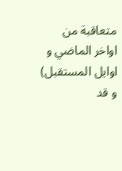متعاقبة من اواخر الماضي و اوايل المستقبل) و قد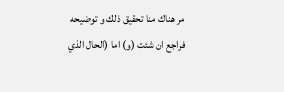مر هناك منا تحقيق ذلك و توضيحه فراجع ان شئت (و) اما (الحال الذي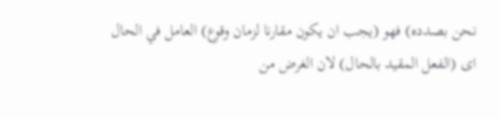نحن بصدده) فهو (يجب ان يكون مقارنا لزمان وقوع) العامل في الحال اى (الفعل المقيد بالحال) لان الغرض من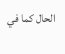الحال كما في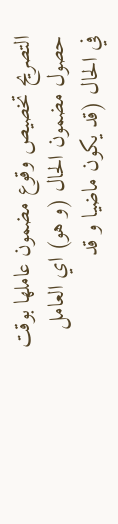التصريح تخصيص وقوع مضمون عاملها بوقت حصول مضمون الحال (و هو) اي العامل في الحال (قد يكون ماضيا و قد